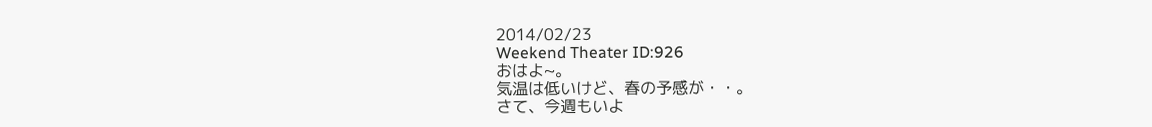2014/02/23
Weekend Theater ID:926
おはよ~。
気温は低いけど、春の予感が・・。
さて、今週もいよ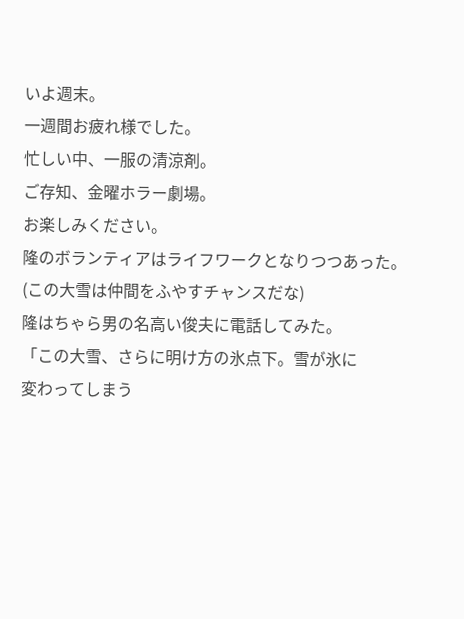いよ週末。
一週間お疲れ様でした。
忙しい中、一服の清涼剤。
ご存知、金曜ホラー劇場。
お楽しみください。
隆のボランティアはライフワークとなりつつあった。
(この大雪は仲間をふやすチャンスだな)
隆はちゃら男の名高い俊夫に電話してみた。
「この大雪、さらに明け方の氷点下。雪が氷に
変わってしまう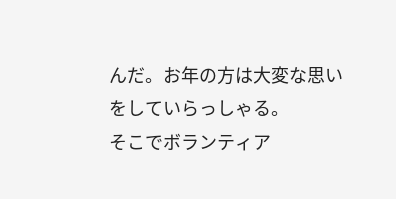んだ。お年の方は大変な思いをしていらっしゃる。
そこでボランティア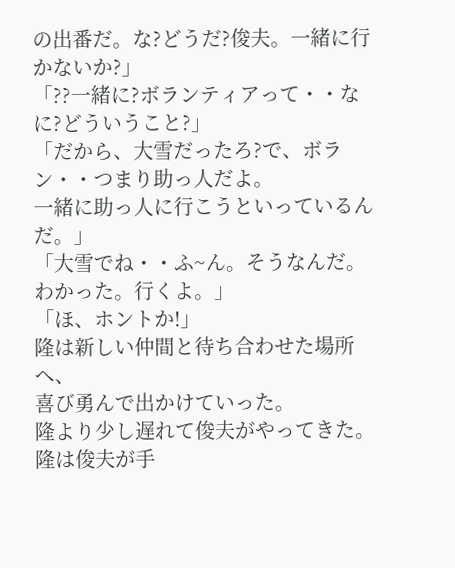の出番だ。な?どうだ?俊夫。一緒に行かないか?」
「??一緒に?ボランティアって・・なに?どういうこと?」
「だから、大雪だったろ?で、ボラン・・つまり助っ人だよ。
一緒に助っ人に行こうといっているんだ。」
「大雪でね・・ふ~ん。そうなんだ。わかった。行くよ。」
「ほ、ホントか!」
隆は新しい仲間と待ち合わせた場所へ、
喜び勇んで出かけていった。
隆より少し遅れて俊夫がやってきた。
隆は俊夫が手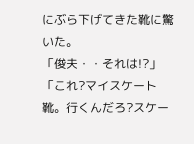にぶら下げてきた靴に驚いた。
「俊夫・・それは!?」
「これ?マイスケート靴。行くんだろ?スケー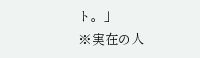ト。」
※実在の人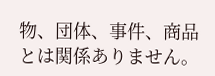物、団体、事件、商品とは関係ありません。